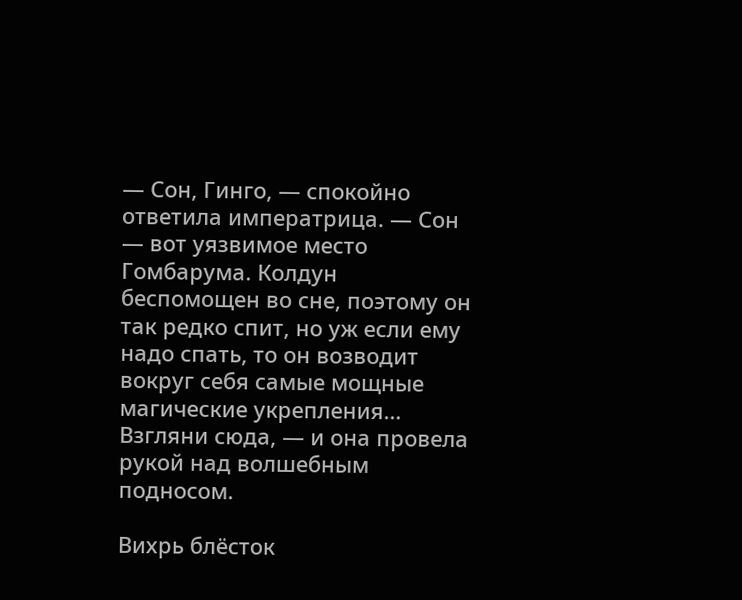— Сон, Гинго, — спокойно ответила императрица. — Сон — вот уязвимое место Гомбарума. Колдун беспомощен во сне, поэтому он так редко спит, но уж если ему надо спать, то он возводит вокруг себя самые мощные магические укрепления… Взгляни сюда, — и она провела рукой над волшебным подносом.

Вихрь блёсток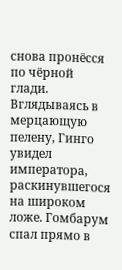снова пронёсся по чёрной глади. Вглядываясь в мерцающую пелену, Гинго увидел императора, раскинувшегося на широком ложе. Гомбарум спал прямо в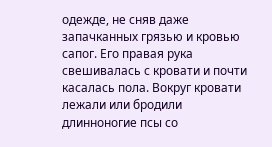одежде, не сняв даже запачканных грязью и кровью сапог. Его правая рука свешивалась с кровати и почти касалась пола. Вокруг кровати лежали или бродили длинноногие псы со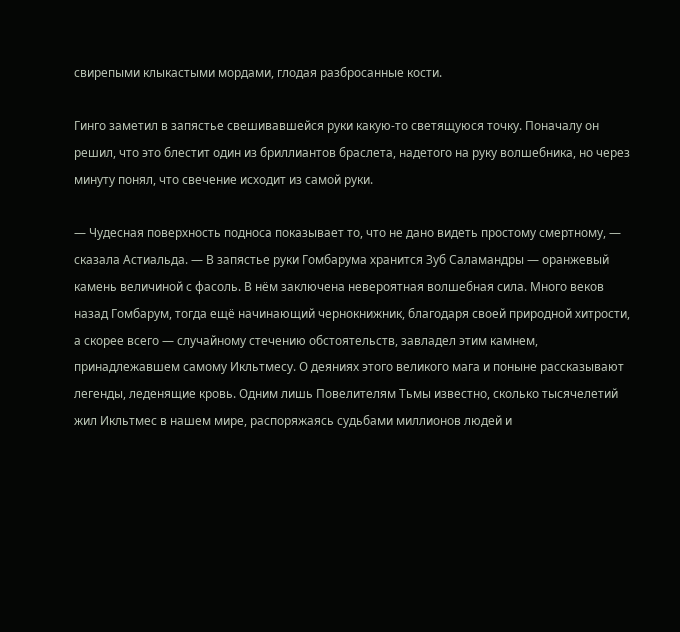свирепыми клыкастыми мордами, глодая разбросанные кости.

Гинго заметил в запястье свешивавшейся руки какую-то светящуюся точку. Поначалу он решил, что это блестит один из бриллиантов браслета, надетого на руку волшебника, но через минуту понял, что свечение исходит из самой руки.

— Чудесная поверхность подноса показывает то, что не дано видеть простому смертному, — сказала Астиальда. — В запястье руки Гомбарума хранится Зуб Саламандры — оранжевый камень величиной с фасоль. В нём заключена невероятная волшебная сила. Много веков назад Гомбарум, тогда ещё начинающий чернокнижник, благодаря своей природной хитрости, а скорее всего — случайному стечению обстоятельств, завладел этим камнем, принадлежавшем самому Икльтмесу. О деяниях этого великого мага и поныне рассказывают легенды, леденящие кровь. Одним лишь Повелителям Тьмы известно, сколько тысячелетий жил Икльтмес в нашем мире, распоряжаясь судьбами миллионов людей и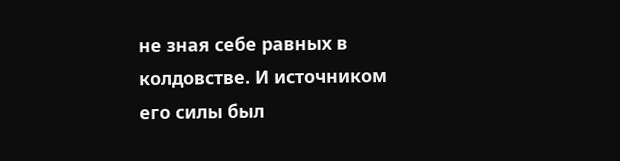не зная себе равных в колдовстве. И источником его силы был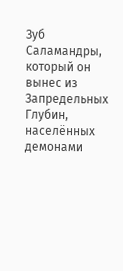Зуб Саламандры, который он вынес из Запредельных Глубин, населённых демонами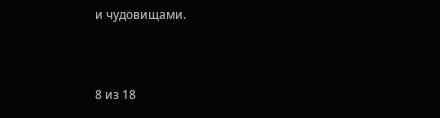и чудовищами.



8 из 18